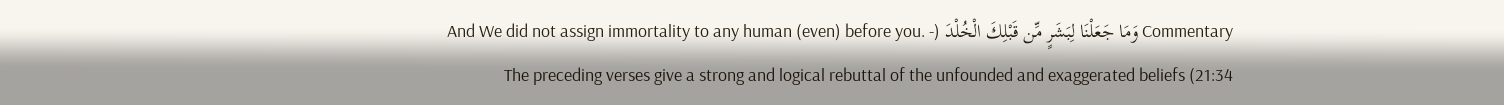Commentary وَمَا جَعَلْنَا لِبَشَرٍ مِّن قَبْلِكَ الْخُلْدَ (And We did not assign immortality to any human (even) before you. - 21:34) The preceding verses give a strong and logical rebuttal of the unfounded and exaggerated beliefs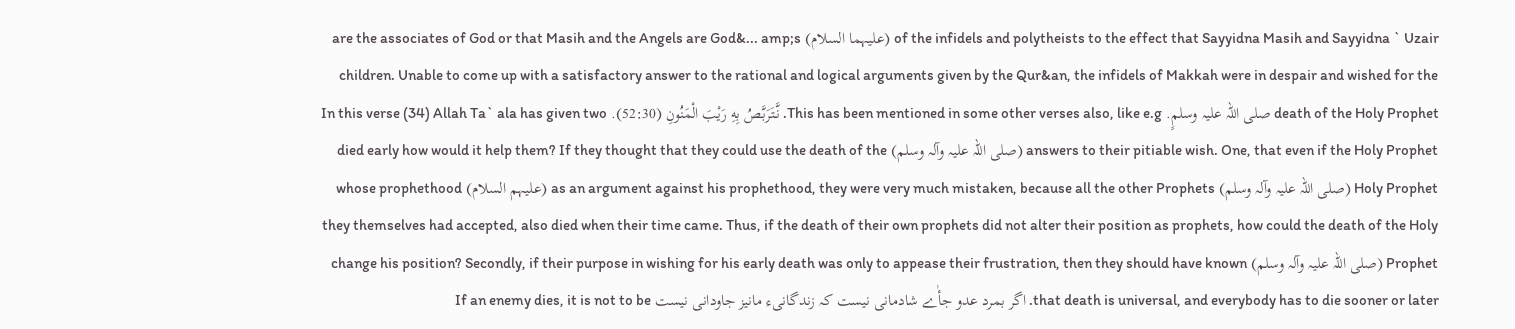of the infidels and polytheists to the effect that Sayyidna Masih and Sayyidna ` Uzair (علیہما السلام) are the associates of God or that Masih and the Angels are God&... amp;s children. Unable to come up with a satisfactory answer to the rational and logical arguments given by the Qur&an, the infidels of Makkah were in despair and wished for the death of the Holy Prophet صلی اللہ علیہ وسلمٍ. This has been mentioned in some other verses also, like e.g. نَّتَرَبَّصُ بِهِ رَيْبَ الْمَنُونِ (52:30). In this verse (34) Allah Ta` ala has given two answers to their pitiable wish. One, that even if the Holy Prophet (صلی اللہ علیہ وآلہ وسلم) died early how would it help them? If they thought that they could use the death of the Holy Prophet (صلی اللہ علیہ وآلہ وسلم) as an argument against his prophethood, they were very much mistaken, because all the other Prophets (علیہم السلام) whose prophethood they themselves had accepted, also died when their time came. Thus, if the death of their own prophets did not alter their position as prophets, how could the death of the Holy Prophet (صلی اللہ علیہ وآلہ وسلم) change his position? Secondly, if their purpose in wishing for his early death was only to appease their frustration, then they should have known that death is universal, and everybody has to die sooner or later. اگر بمرد عدو جأٰے شادمانی نیست کہ زندگانیء مانیز جاودانی نیست If an enemy dies, it is not to be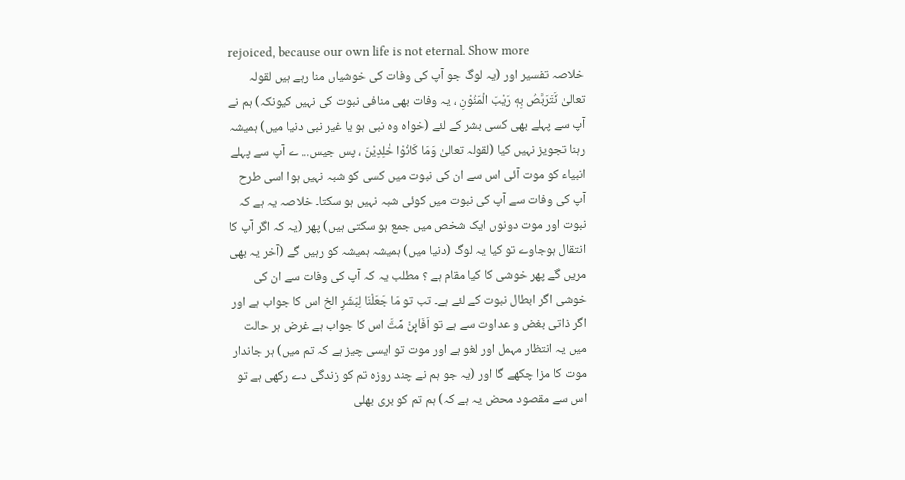rejoiced, because our own life is not eternal. Show more
خلاصہ تفسیر اور (یہ لوگ جو آپ کی وفات کی خوشیاں منا رہے ہیں لقولہ تعالیٰ نَّتَرَبَّصُ بِهٖ رَيْبَ الْمَنُوْنِ ، یہ وفات بھی منافی نبوت کی نہیں کیونکہ) ہم نے آپ سے پہلے بھی کسی بشر کے لئے (خواہ وہ نبی ہو یا غیر نبی دنیا میں) ہمیشہ رہنا تجویز نہیں کیا (لقولہ تعالیٰ وَمَا كَانُوْا خٰلِدِيْنَ ، پس جیس... ے آپ سے پہلے انبیاء کو موت آئی اس سے ان کی نبوت میں کسی کو شبہ نہیں ہوا اسی طرح آپ کی وفات سے آپ کی نبوت میں کوئی شبہ نہیں ہو سکتا۔ خلاصہ یہ ہے کہ نبوت اور موت دونوں ایک شخص میں جمع ہو سکتی ہیں) پھر (یہ کہ اگر آپ کا انتقال ہوجاوے تو کیا یہ لوگ (دنیا میں) ہمیشہ ہمیشہ کو رہیں گے (آخر یہ بھی مریں گے پھر خوشی کا کیا مقام ہے ؟ مطلب یہ کہ آپ کی وفات سے ان کی خوشی اگر ابطال نبوت کے لئے ہے۔ تب تو مَا جَعَلْنَا لِبَشَرٍ الخ اس کا جواب ہے اور اگر ذاتی بغض و عداوت سے ہے تو اَفَا۟ىِٕنْ مِّتَّ اس کا جواب ہے غرض ہر حالت میں یہ انتظار مہمل اور لغو ہے اور موت تو ایسی چیز ہے کہ تم میں) ہر جاندار موت کا مزا چکھے گا اور (یہ جو ہم نے چند روزہ تم کو زندگی دے رکھی ہے تو اس سے مقصود محض یہ ہے کہ) ہم تم کو بری بھلی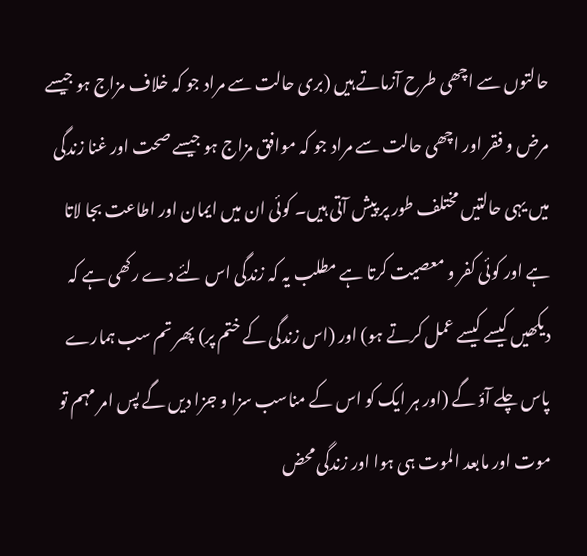حالتوں سے اچھی طرح آزماتے ہیں (بری حالت سے مراد جو کہ خلاف مزاج ہو جیسے مرض و فقر اور اچھی حالت سے مراد جو کہ موافق مزاج ہو جیسے صحت اور غنا زندگی میں یہی حالتیں مختلف طور پر پیش آتی ہیں۔ کوئی ان میں ایمان اور اطاعت بجا لاتا ہے اور کوئی کفر و معصیت کرتا ہے مطلب یہ کہ زندگی اس لئے دے رکھی ہے کہ دیکھیں کیسے کیسے عمل کرتے ہو) اور (اس زندگی کے ختم پر) پھر تم سب ہمارے پاس چلے آؤ گے (اور ہر ایک کو اس کے مناسب سزا و جزا دیں گے پس امر مہم تو موت اور مابعد الموت ہی ہوا اور زندگی محض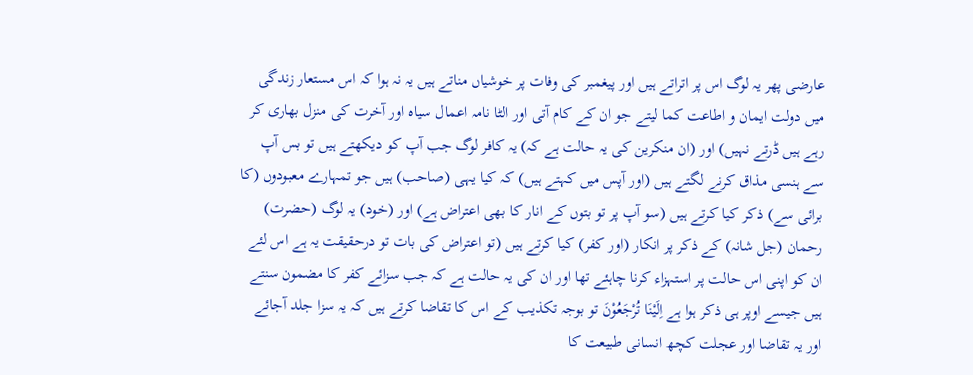عارضی پھر یہ لوگ اس پر اتراتے ہیں اور پیغمبر کی وفات پر خوشیاں مناتے ہیں یہ نہ ہوا کہ اس مستعار زندگی میں دولت ایمان و اطاعت کما لیتے جو ان کے کام آتی اور الٹا نامہ اعمال سیاہ اور آخرت کی منزل بھاری کر رہے ہیں ڈرتے نہیں) اور (ان منکرین کی یہ حالت ہے کہ) یہ کافر لوگ جب آپ کو دیکھتے ہیں تو بس آپ سے ہنسی مذاق کرنے لگتے ہیں (اور آپس میں کہتے ہیں) کہ کیا یہی (صاحب) ہیں جو تمہارے معبودوں (کا برائی سے) ذکر کیا کرتے ہیں (سو آپ پر تو بتوں کے انار کا بھی اعتراض ہے) اور (خود) یہ لوگ (حضرت) رحمان (جل شانہ) کے ذکر پر انکار (اور کفر) کیا کرتے ہیں (تو اعتراض کی بات تو درحقیقت یہ ہے اس لئے ان کو اپنی اس حالت پر استہزاء کرنا چاہئے تھا اور ان کی یہ حالت ہے کہ جب سزائے کفر کا مضمون سنتے ہیں جیسے اوپر ہی ذکر ہوا ہے اِلَيْنَا تُرْجَعُوْنَ تو بوجہ تکذیب کے اس کا تقاضا کرتے ہیں کہ یہ سزا جلد آجائے اور یہ تقاضا اور عجلت کچھ انسانی طبیعت کا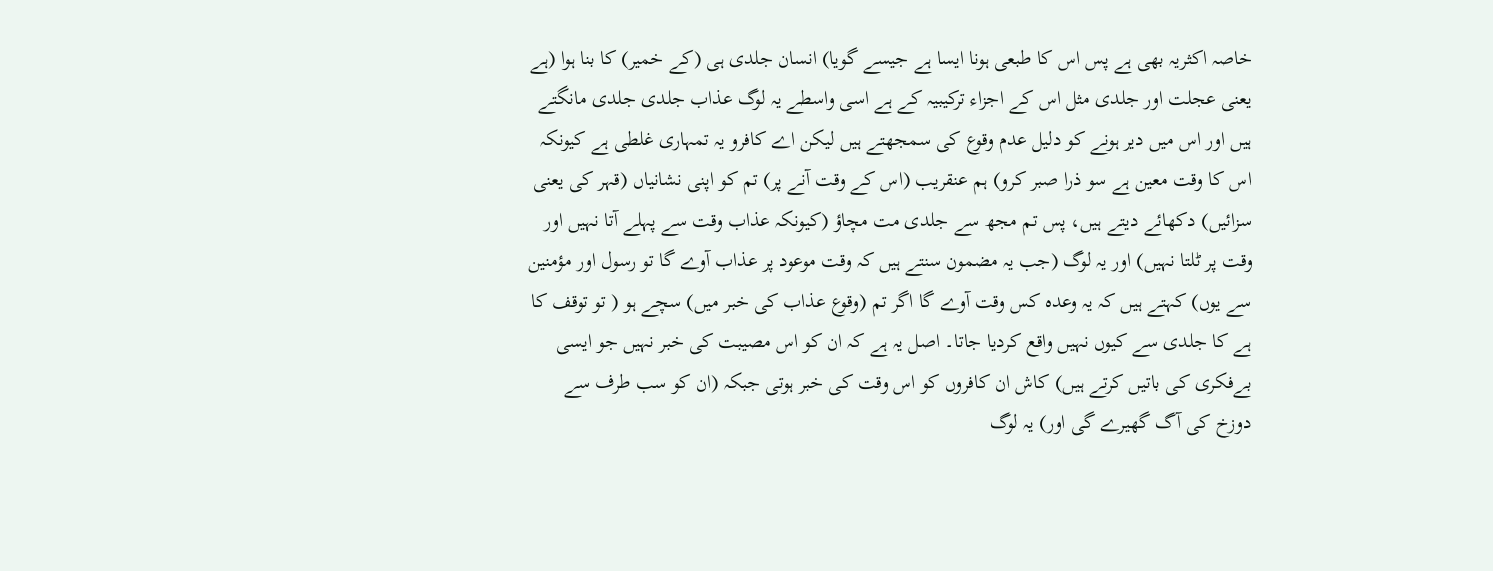خاصہ اکثریہ بھی ہے پس اس کا طبعی ہونا ایسا ہے جیسے گویا) انسان جلدی ہی (کے خمیر) کا بنا ہوا (ہے یعنی عجلت اور جلدی مثل اس کے اجزاء ترکیبیہ کے ہے اسی واسطے یہ لوگ عذاب جلدی جلدی مانگتے ہیں اور اس میں دیر ہونے کو دلیل عدم وقوع کی سمجھتے ہیں لیکن اے کافرو یہ تمہاری غلطی ہے کیونکہ اس کا وقت معین ہے سو ذرا صبر کرو) ہم عنقریب (اس کے وقت آنے پر) تم کو اپنی نشانیاں (قہر کی یعنی سزائیں) دکھائے دیتے ہیں، پس تم مجھ سے جلدی مت مچاؤ (کیونکہ عذاب وقت سے پہلے آتا نہیں اور وقت پر ٹلتا نہیں) اور یہ لوگ (جب یہ مضمون سنتے ہیں کہ وقت موعود پر عذاب آوے گا تو رسول اور مؤمنین سے یوں) کہتے ہیں کہ یہ وعدہ کس وقت آوے گا اگر تم (وقوع عذاب کی خبر میں) سچے ہو ( تو توقف کا ہے کا جلدی سے کیوں نہیں واقع کردیا جاتا۔ اصل یہ ہے کہ ان کو اس مصیبت کی خبر نہیں جو ایسی بےفکری کی باتیں کرتے ہیں) کاش ان کافروں کو اس وقت کی خبر ہوتی جبکہ (ان کو سب طرف سے دوزخ کی آگ گھیرے گی اور) یہ لوگ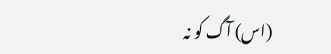(اس) آگ کو نہ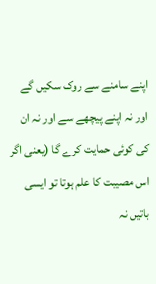اپنے سامنے سے روک سکیں گے اور نہ اپنے پیچھے سے اور نہ ان کی کوئی حمایت کرے گا (یعنی اگر اس مصیبت کا علم ہوتا تو ایسی باتیں نہ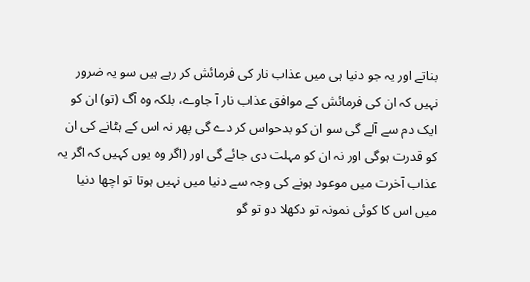بناتے اور یہ جو دنیا ہی میں عذاب نار کی فرمائش کر رہے ہیں سو یہ ضرور نہیں کہ ان کی فرمائش کے موافق عذاب نار آ جاوے، بلکہ وہ آگ (تو) ان کو ایک دم سے آلے گی سو ان کو بدحواس کر دے گی پھر نہ اس کے ہٹانے کی ان کو قدرت ہوگی اور نہ ان کو مہلت دی جائے گی اور (اگر وہ یوں کہیں کہ اگر یہ عذاب آخرت میں موعود ہونے کی وجہ سے دنیا میں نہیں ہوتا تو اچھا دنیا میں اس کا کوئی نمونہ تو دکھلا دو تو گو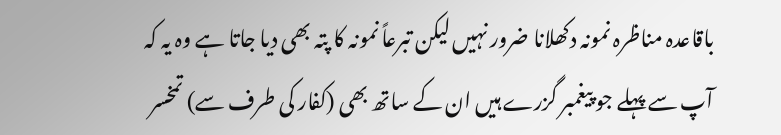باقاعدہ مناظرہ نمونہ دکھلانا ضرور نہیں لیکن تبرعاً نمونہ کا پتہ بھی دیا جاتا ہے وہ یہ کہ آپ سے پہلے جو پیغمبر گزرے ہیں ان کے ساتھ بھی (کفار کی طرف سے) تمخسر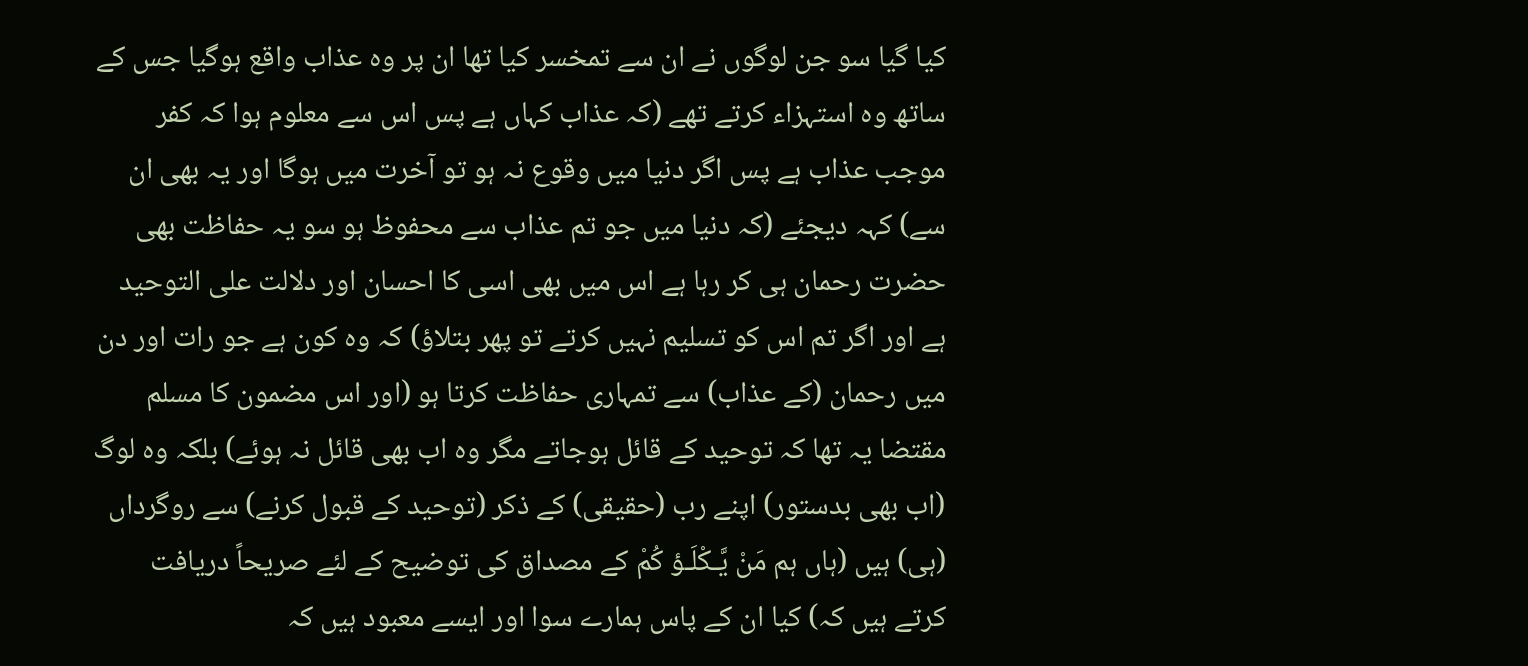کیا گیا سو جن لوگوں نے ان سے تمخسر کیا تھا ان پر وہ عذاب واقع ہوگیا جس کے ساتھ وہ استہزاء کرتے تھے (کہ عذاب کہاں ہے پس اس سے معلوم ہوا کہ کفر موجب عذاب ہے پس اگر دنیا میں وقوع نہ ہو تو آخرت میں ہوگا اور یہ بھی ان سے) کہہ دیجئے (کہ دنیا میں جو تم عذاب سے محفوظ ہو سو یہ حفاظت بھی حضرت رحمان ہی کر رہا ہے اس میں بھی اسی کا احسان اور دلالت علی التوحید ہے اور اگر تم اس کو تسلیم نہیں کرتے تو پھر بتلاؤ) کہ وہ کون ہے جو رات اور دن میں رحمان (کے عذاب) سے تمہاری حفاظت کرتا ہو (اور اس مضمون کا مسلم مقتضا یہ تھا کہ توحید کے قائل ہوجاتے مگر وہ اب بھی قائل نہ ہوئے) بلکہ وہ لوگ (اب بھی بدستور) اپنے رب (حقیقی) کے ذکر (توحید کے قبول کرنے) سے روگرداں (ہی) ہیں (ہاں ہم مَنْ يَّـكْلَـؤ كُمْ کے مصداق کی توضیح کے لئے صریحاً دریافت کرتے ہیں کہ) کیا ان کے پاس ہمارے سوا اور ایسے معبود ہیں کہ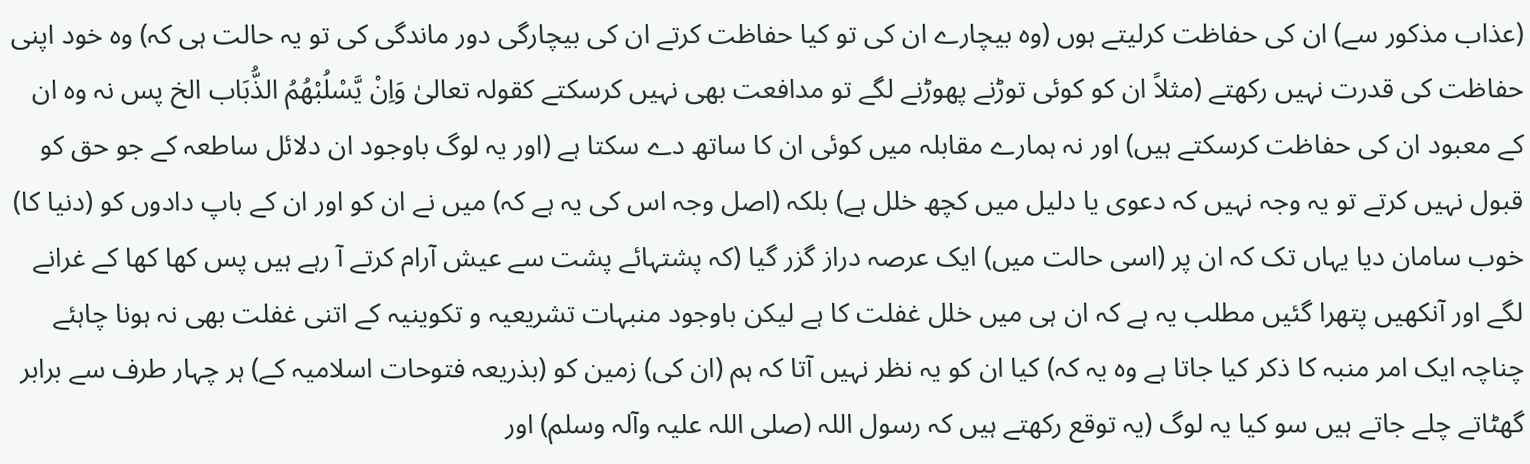(عذاب مذکور سے) ان کی حفاظت کرلیتے ہوں (وہ بیچارے ان کی تو کیا حفاظت کرتے ان کی بیچارگی دور ماندگی کی تو یہ حالت ہی کہ) وہ خود اپنی حفاظت کی قدرت نہیں رکھتے (مثلاً ان کو کوئی توڑنے پھوڑنے لگے تو مدافعت بھی نہیں کرسکتے کقولہ تعالیٰ وَاِنْ يَّسْلُبْهُمُ الذُّبَاب الخ پس نہ وہ ان کے معبود ان کی حفاظت کرسکتے ہیں) اور نہ ہمارے مقابلہ میں کوئی ان کا ساتھ دے سکتا ہے (اور یہ لوگ باوجود ان دلائل ساطعہ کے جو حق کو قبول نہیں کرتے تو یہ وجہ نہیں کہ دعوی یا دلیل میں کچھ خلل ہے) بلکہ (اصل وجہ اس کی یہ ہے کہ) میں نے ان کو اور ان کے باپ دادوں کو (دنیا کا) خوب سامان دیا یہاں تک کہ ان پر (اسی حالت میں) ایک عرصہ دراز گزر گیا (کہ پشتہائے پشت سے عیش آرام کرتے آ رہے ہیں پس کھا کھا کے غرانے لگے اور آنکھیں پتھرا گئیں مطلب یہ ہے کہ ان ہی میں خلل غفلت کا ہے لیکن باوجود منبہات تشریعیہ و تکوینیہ کے اتنی غفلت بھی نہ ہونا چاہئے چناچہ ایک امر منبہ کا ذکر کیا جاتا ہے وہ یہ کہ) کیا ان کو یہ نظر نہیں آتا کہ ہم (ان کی) زمین کو (بذریعہ فتوحات اسلامیہ کے) ہر چہار طرف سے برابر گھٹاتے چلے جاتے ہیں سو کیا یہ لوگ (یہ توقع رکھتے ہیں کہ رسول اللہ (صلی اللہ علیہ وآلہ وسلم) اور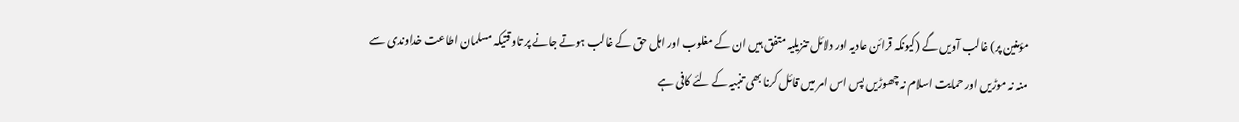مؤمنین پر) غالب آویں گے (کیونکہ قرائن عادیہ اور دلائل تنزیلیہ متفق ہیں ان کے مغلوب اور اہل حق کے غالب ہوتے جانے پر تاوقتیکہ مسلمان اطاعت خداوندی سے منہ نہ موڑیں اور حمایت اسلام نہ چھوڑیں پس اس امر میں قائل کرنا بھی تنبیہ کے لئے کافی ہے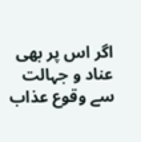اگر اس پر بھی عناد و جہالت سے وقوع عذاب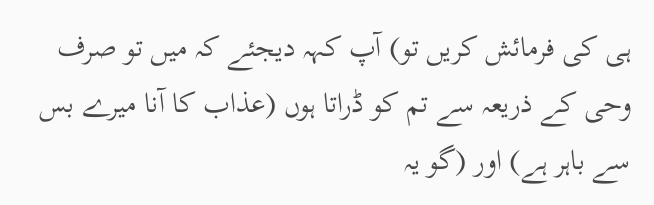ہی کی فرمائش کریں تو) آپ کہہ دیجئے کہ میں تو صرف وحی کے ذریعہ سے تم کو ڈراتا ہوں (عذاب کا آنا میرے بس سے باہر ہے) اور (گو یہ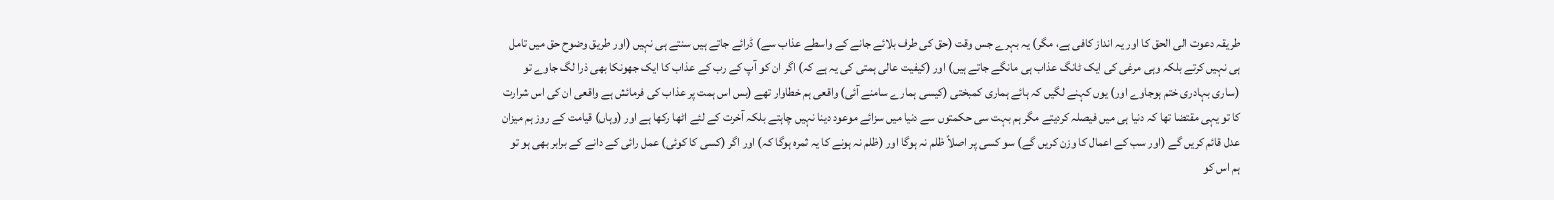طریقہ دعوت الی الحق کا اور یہ انداز کافی ہے، مگر) یہ بہرے جس وقت (حق کی طرف بلائے جانے کے واسطے عذاب سے) ڈرائے جاتے ہیں سنتے ہی نہیں (اور طریق وضوح حق میں تامل ہی نہیں کرتے بلکہ وہی مرغی کی ایک ٹانگ عذاب ہی مانگے جاتے ہیں) اور (کیفیت عالی ہمتی کی یہ ہے کہ) اگر ان کو آپ کے رب کے عذاب کا ایک جھونکا بھی ذرا لگ جاوے تو (ساری بہادری ختم ہوجاوے اور) یوں کہنے لگیں کہ ہائے ہماری کمبختی (کیسی ہمارے سامنے آئی) واقعی ہم خطاوار تھے (بس اس ہمت پر عذاب کی فرمائش ہے واقعی ان کی اس شرارت کا تو یہی مقتضا تھا کہ دنیا ہی میں فیصلہ کردیتے مگر ہم بہت سی حکمتوں سے دنیا میں سزائے موعود دینا نہیں چاہتے بلکہ آخرت کے لئے اٹھا رکھا ہے اور (وہاں) قیامت کے روز ہم میزان عدل قائم کریں گے (اور سب کے اعمال کا وزن کریں گے) سو کسی پر اصلاً ظلم نہ ہوگا اور (ظلم نہ ہونے کا یہ ثمرہ ہوگا کہ) اور اگر (کسی کا کوئی) عمل رائی کے دانے کے برابر بھی ہو تو ہم اس کو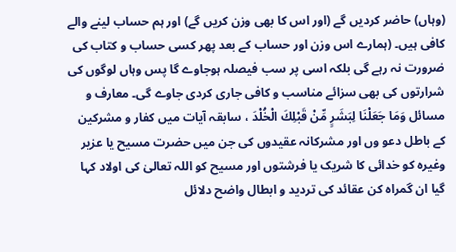(وہاں) حاضر کردیں گے (اور اس کا بھی وزن کریں گے) اور ہم حساب لینے والے کافی ہیں۔ (ہمارے اس وزن اور حساب کے بعد پھر کسی حساب و کتاب کی ضرورت نہ رہے گی بلکہ اسی پر سب فیصلہ ہوجاوے گا پس وہاں لوگوں کی شرارتوں کی بھی سزائے مناسب و کافی جاری کردی جاوے گی۔ معارف و مسائل وَمَا جَعَلْنَا لِبَشَرٍ مِّنْ قَبْلِكَ الْخُلْدَ ، سابقہ آیات میں کفار و مشرکین کے باطل دعو وں اور مشرکانہ عقیدوں کی جن میں حضرت مسیح یا عزیر وغیرہ کو خدائی کا شریک یا فرشتوں اور مسیح کو اللہ تعالیٰ کی اولاد کہا گیا ان گمراہ کن عقائد کی تردید و ابطال واضح دلائل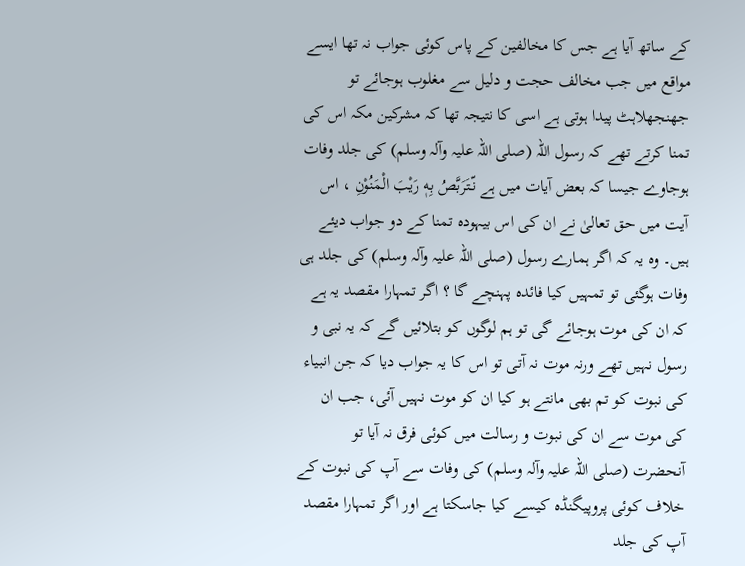کے ساتھ آیا ہے جس کا مخالفین کے پاس کوئی جواب نہ تھا ایسے مواقع میں جب مخالف حجت و دلیل سے مغلوب ہوجائے تو جھنجھلاہٹ پیدا ہوتی ہے اسی کا نتیجہ تھا کہ مشرکین مکہ اس کی تمنا کرتے تھے کہ رسول اللہ (صلی اللہ علیہ وآلہ وسلم) کی جلد وفات ہوجاوے جیسا کہ بعض آیات میں ہے نّتَرَبَّصُ بِهٖ رَيْبَ الْمَنُوْنِ ، اس آیت میں حق تعالیٰ نے ان کی اس بیہودہ تمنا کے دو جواب دیئے ہیں۔ وہ یہ کہ اگر ہمارے رسول (صلی اللہ علیہ وآلہ وسلم) کی جلد ہی وفات ہوگئی تو تمہیں کیا فائدہ پہنچے گا ؟ اگر تمہارا مقصد یہ ہے کہ ان کی موت ہوجائے گی تو ہم لوگوں کو بتلائیں گے کہ یہ نبی و رسول نہیں تھے ورنہ موت نہ آتی تو اس کا یہ جواب دیا کہ جن انبیاء کی نبوت کو تم بھی مانتے ہو کیا ان کو موت نہیں آئی، جب ان کی موت سے ان کی نبوت و رسالت میں کوئی فرق نہ آیا تو آنحضرت (صلی اللہ علیہ وآلہ وسلم) کی وفات سے آپ کی نبوت کے خلاف کوئی پروپیگنڈہ کیسے کیا جاسکتا ہے اور اگر تمہارا مقصد آپ کی جلد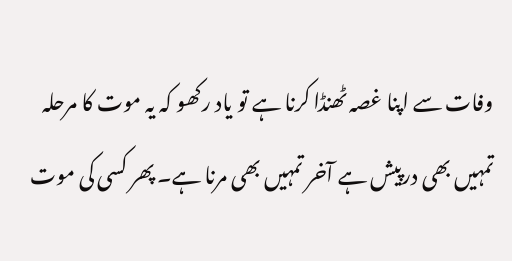وفات سے اپنا غصہ ٹھنڈا کرنا ہے تو یاد رکھو کہ یہ موت کا مرحلہ تمہیں بھی درپیش ہے آخر تمہیں بھی مرنا ہے۔ پھر کسی کی موت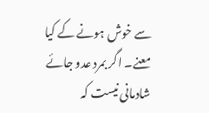سے خوش ہونے کے کیا معنے۔ اگر بمرد عدو جائے شادمانی نیست کہ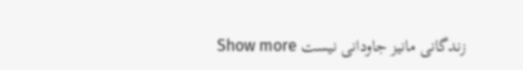زندگانی مانیز جاودانی نیست Show more